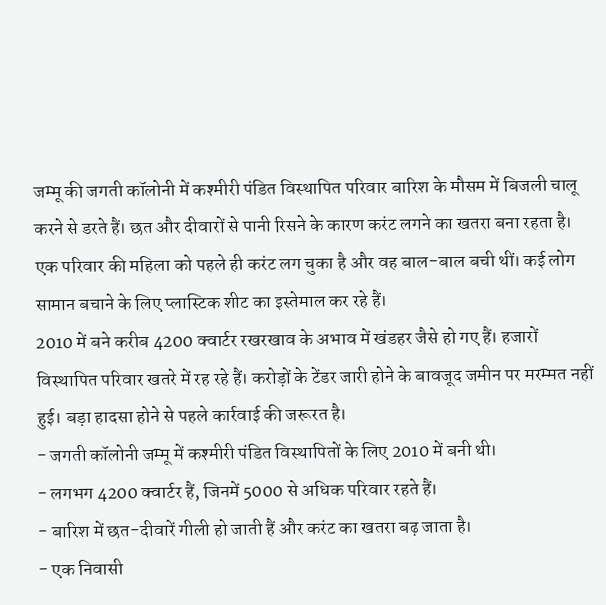जम्मू की जगती कॉलोनी में कश्मीरी पंडित विस्थापित परिवार बारिश के मौसम में बिजली चालू करने से डरते हैं। छत और दीवारों से पानी रिसने के कारण करंट लगने का खतरा बना रहता है। एक परिवार की महिला को पहले ही करंट लग चुका है और वह बाल-बाल बची थीं। कई लोग सामान बचाने के लिए प्लास्टिक शीट का इस्तेमाल कर रहे हैं।
2010 में बने करीब 4200 क्वार्टर रखरखाव के अभाव में खंडहर जैसे हो गए हैं। हजारों विस्थापित परिवार खतरे में रह रहे हैं। करोड़ों के टेंडर जारी होने के बावजूद जमीन पर मरम्मत नहीं हुई। बड़ा हादसा होने से पहले कार्रवाई की जरूरत है।
- जगती कॉलोनी जम्मू में कश्मीरी पंडित विस्थापितों के लिए 2010 में बनी थी।
- लगभग 4200 क्वार्टर हैं, जिनमें 5000 से अधिक परिवार रहते हैं।
- बारिश में छत-दीवारें गीली हो जाती हैं और करंट का खतरा बढ़ जाता है।
- एक निवासी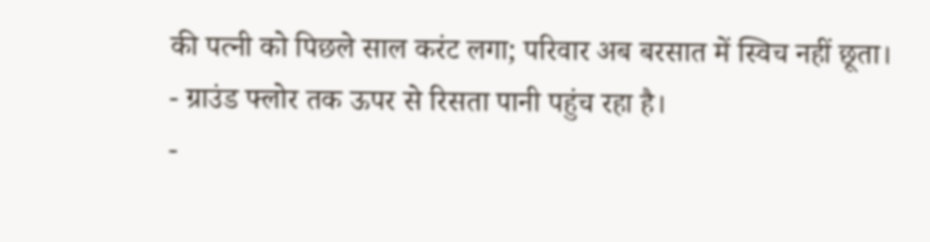की पत्नी को पिछले साल करंट लगा; परिवार अब बरसात में स्विच नहीं छूता।
- ग्राउंड फ्लोर तक ऊपर से रिसता पानी पहुंच रहा है।
-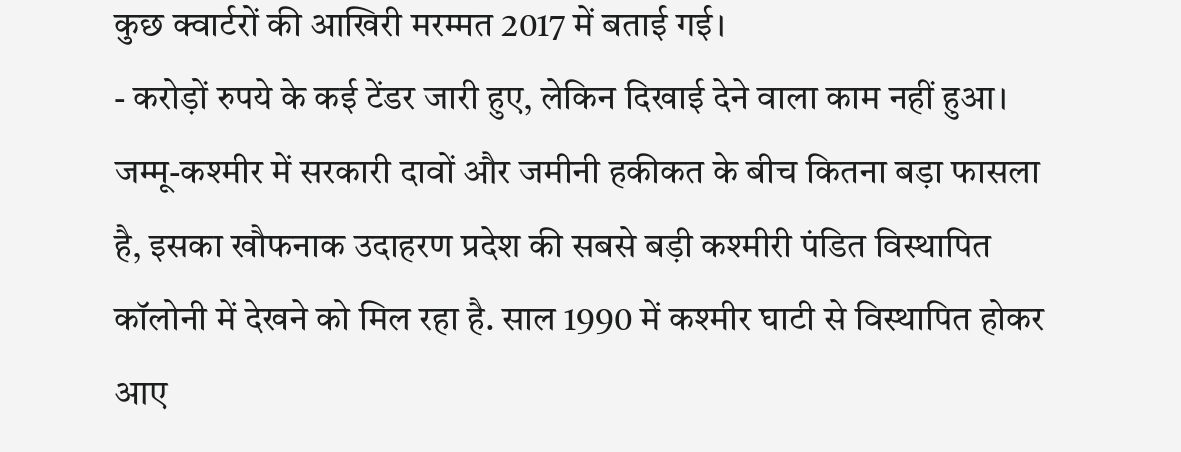कुछ क्वार्टरों की आखिरी मरम्मत 2017 में बताई गई।
- करोड़ों रुपये के कई टेंडर जारी हुए, लेकिन दिखाई देने वाला काम नहीं हुआ।
जम्मू-कश्मीर में सरकारी दावों और जमीनी हकीकत के बीच कितना बड़ा फासला है, इसका खौफनाक उदाहरण प्रदेश की सबसे बड़ी कश्मीरी पंडित विस्थापित कॉलोनी में देखने को मिल रहा है. साल 1990 में कश्मीर घाटी से विस्थापित होकर आए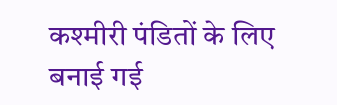कश्मीरी पंडितों के लिए बनाई गई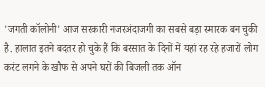'जगती कॉलोनी' आज सरकारी नजरअंदाजगी का सबसे बड़ा स्मारक बन चुकी है. हालात इतने बदतर हो चुके हैं कि बरसात के दिनों में यहां रह रहे हजारों लोग करंट लगने के खौफ से अपने घरों की बिजली तक ऑन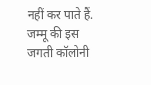नहीं कर पाते हैं. जम्मू की इस जगती कॉलोनी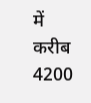में करीब 4200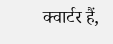क्वार्टर हैं,